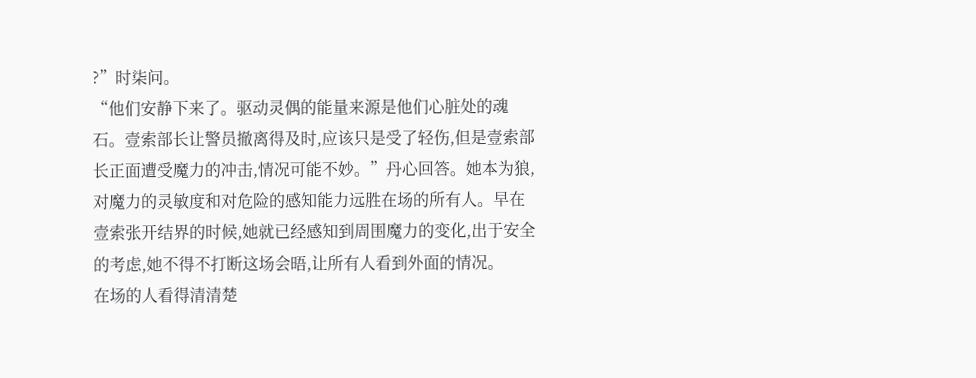?”时柒问。
“他们安静下来了。驱动灵偶的能量来源是他们心脏处的魂石。壹索部长让警员撤离得及时,应该只是受了轻伤,但是壹索部长正面遭受魔力的冲击,情况可能不妙。”丹心回答。她本为狼,对魔力的灵敏度和对危险的感知能力远胜在场的所有人。早在壹索张开结界的时候,她就已经感知到周围魔力的变化,出于安全的考虑,她不得不打断这场会晤,让所有人看到外面的情况。
在场的人看得清清楚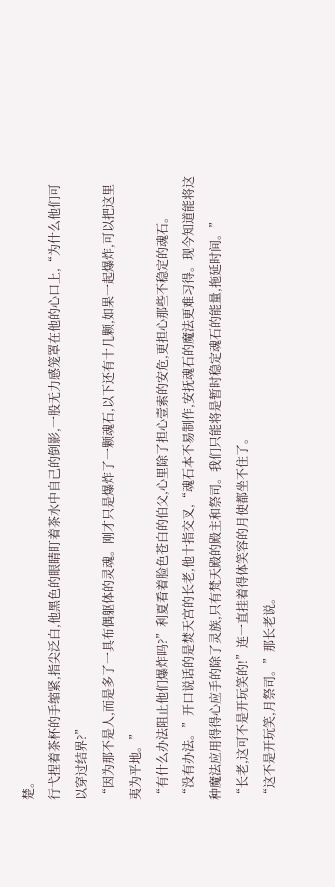楚。
行弋捏着茶杯的手缩紧,指尖泛白,他黑色的眼睛盯着茶水中自己的倒影,一股无力感笼罩在他的心口上,“为什么他们可以穿过结界?”
“因为那不是人,而是多了一具布偶躯体的灵魂。刚才只是爆炸了一颗魂石,以下还有十几颗,如果一起爆炸,可以把这里夷为平地。”
“有什么办法阻止他们爆炸吗?”利夏看着脸色苍白的伯父,心里除了担心壹索的安危,更担心那些不稳定的魂石。
“没有办法。”开口说话的是焚天宫的长老,他十指交叉,“魂石本不易制作,安抚魂石的魔法更难习得。现今知道能将这种魔法应用得得心应手的除了灵族,只有梵天殿的殿主和祭司。我们只能将是暂时稳定魂石的能量,拖延时间。”
“长老,这可不是开玩笑的!”连一直挂着得体笑容的月使都坐不住了。
“这不是开玩笑,月祭司。”那长老说。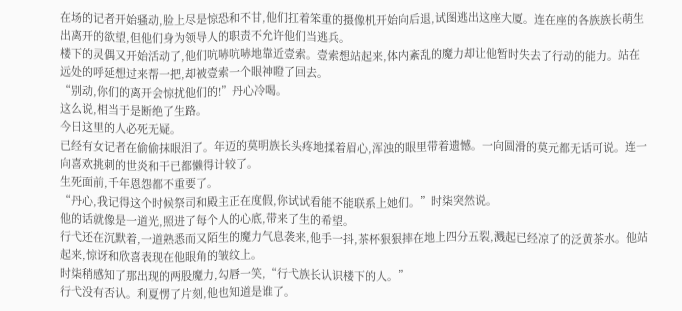在场的记者开始骚动,脸上尽是惊恐和不甘,他们扛着笨重的摄像机开始向后退,试图逃出这座大厦。连在座的各族族长萌生出离开的欲望,但他们身为领导人的职责不允许他们当逃兵。
楼下的灵偶又开始活动了,他们吭哧吭哧地靠近壹索。壹索想站起来,体内紊乱的魔力却让他暂时失去了行动的能力。站在远处的呼延想过来帮一把,却被壹索一个眼神瞪了回去。
“别动,你们的离开会惊扰他们的!”丹心冷喝。
这么说,相当于是断绝了生路。
今日这里的人必死无疑。
已经有女记者在偷偷抹眼泪了。年迈的莫明族长头疼地揉着眉心,浑浊的眼里带着遗憾。一向圆滑的莫元都无话可说。连一向喜欢挑刺的世炎和干已都懒得计较了。
生死面前,千年恩怨都不重要了。
“丹心,我记得这个时候祭司和殿主正在度假,你试试看能不能联系上她们。”时柒突然说。
他的话就像是一道光,照进了每个人的心底,带来了生的希望。
行弋还在沉默着,一道熟悉而又陌生的魔力气息袭来,他手一抖,茶杯狠狠摔在地上四分五裂,溅起已经凉了的泛黄茶水。他站起来,惊讶和欣喜表现在他眼角的皱纹上。
时柒稍感知了那出现的两股魔力,勾唇一笑,“行弋族长认识楼下的人。”
行弋没有否认。利夏愣了片刻,他也知道是谁了。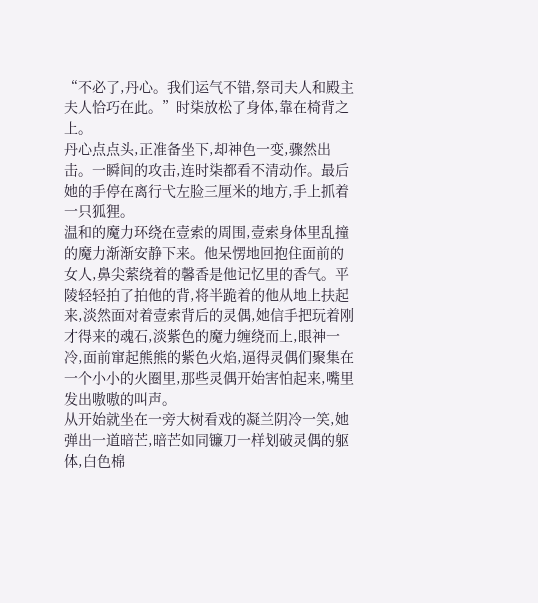“不必了,丹心。我们运气不错,祭司夫人和殿主夫人恰巧在此。”时柒放松了身体,靠在椅背之上。
丹心点点头,正准备坐下,却神色一变,骤然出击。一瞬间的攻击,连时柒都看不清动作。最后她的手停在离行弋左脸三厘米的地方,手上抓着一只狐狸。
温和的魔力环绕在壹索的周围,壹索身体里乱撞的魔力渐渐安静下来。他呆愣地回抱住面前的女人,鼻尖萦绕着的馨香是他记忆里的香气。平陵轻轻拍了拍他的背,将半跪着的他从地上扶起来,淡然面对着壹索背后的灵偶,她信手把玩着刚才得来的魂石,淡紫色的魔力缠绕而上,眼神一冷,面前窜起熊熊的紫色火焰,逼得灵偶们聚集在一个小小的火圈里,那些灵偶开始害怕起来,嘴里发出嗷嗷的叫声。
从开始就坐在一旁大树看戏的凝兰阴冷一笑,她弹出一道暗芒,暗芒如同镰刀一样划破灵偶的躯体,白色棉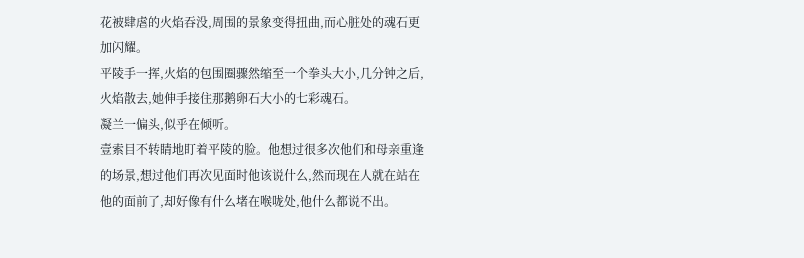花被肆虐的火焰吞没,周围的景象变得扭曲,而心脏处的魂石更加闪耀。
平陵手一挥,火焰的包围圈骤然缩至一个拳头大小,几分钟之后,火焰散去,她伸手接住那鹅卵石大小的七彩魂石。
凝兰一偏头,似乎在倾听。
壹索目不转睛地盯着平陵的脸。他想过很多次他们和母亲重逢的场景,想过他们再次见面时他该说什么,然而现在人就在站在他的面前了,却好像有什么堵在喉咙处,他什么都说不出。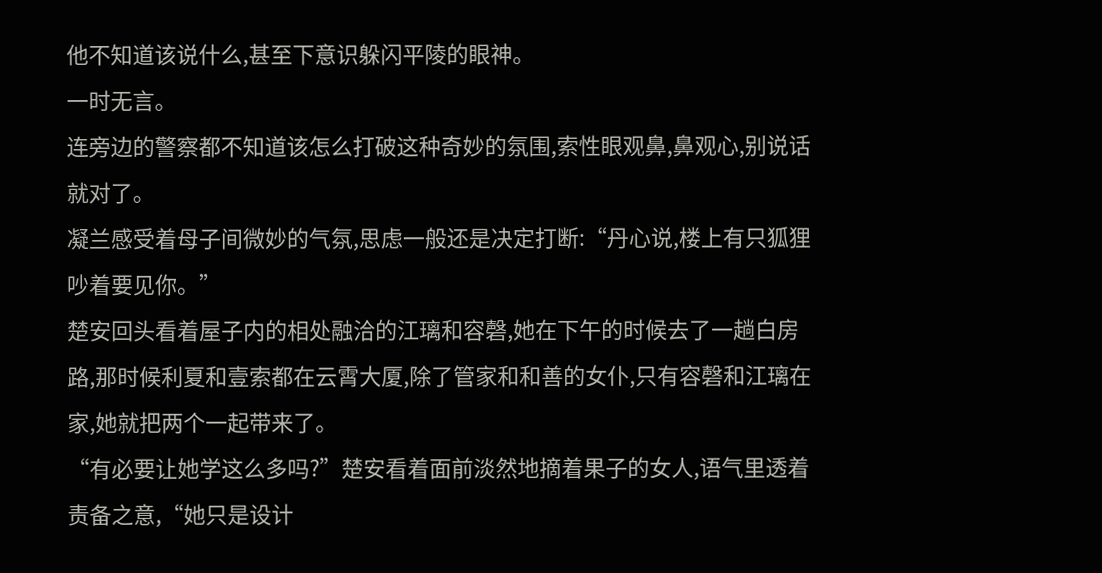他不知道该说什么,甚至下意识躲闪平陵的眼神。
一时无言。
连旁边的警察都不知道该怎么打破这种奇妙的氛围,索性眼观鼻,鼻观心,别说话就对了。
凝兰感受着母子间微妙的气氛,思虑一般还是决定打断:“丹心说,楼上有只狐狸吵着要见你。”
楚安回头看着屋子内的相处融洽的江璃和容磬,她在下午的时候去了一趟白房路,那时候利夏和壹索都在云霄大厦,除了管家和和善的女仆,只有容磬和江璃在家,她就把两个一起带来了。
“有必要让她学这么多吗?”楚安看着面前淡然地摘着果子的女人,语气里透着责备之意,“她只是设计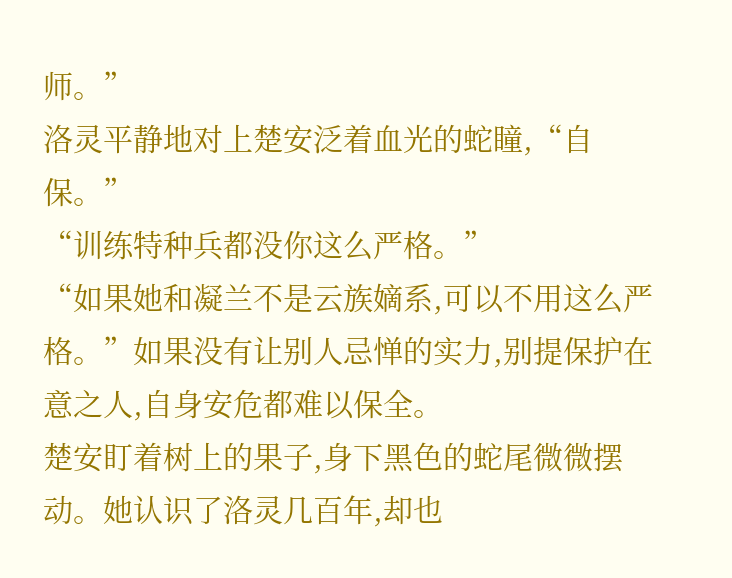师。”
洛灵平静地对上楚安泛着血光的蛇瞳,“自保。”
“训练特种兵都没你这么严格。”
“如果她和凝兰不是云族嫡系,可以不用这么严格。”如果没有让别人忌惮的实力,别提保护在意之人,自身安危都难以保全。
楚安盯着树上的果子,身下黑色的蛇尾微微摆动。她认识了洛灵几百年,却也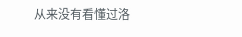从来没有看懂过洛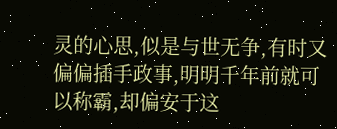灵的心思,似是与世无争,有时又偏偏插手政事,明明千年前就可以称霸,却偏安于这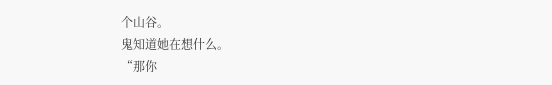个山谷。
鬼知道她在想什么。
“那你